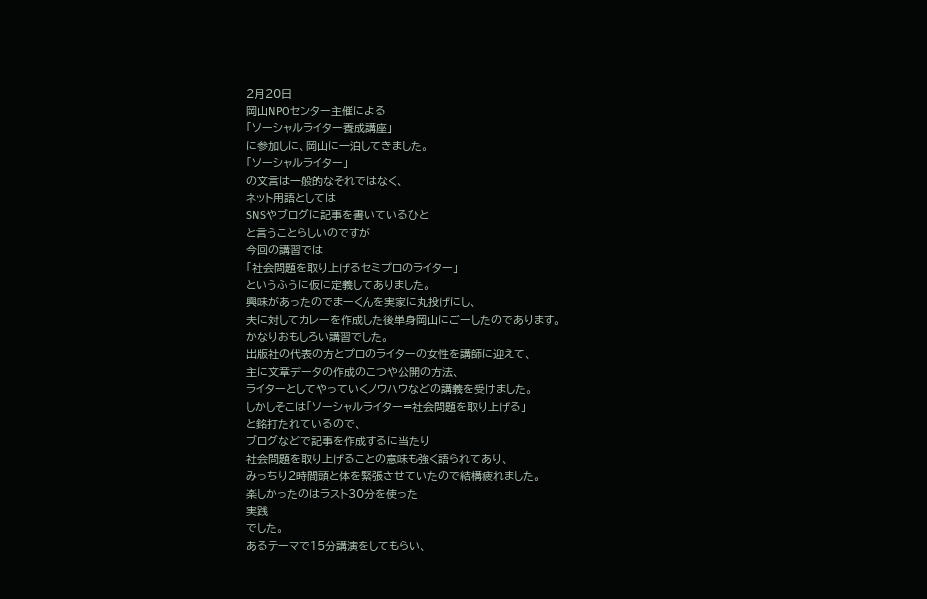2月20日
岡山NPOセンター主催による
「ソーシャルライター養成講座」
に参加しに、岡山に一泊してきました。
「ソーシャルライター」
の文言は一般的なそれではなく、
ネット用語としては
SNSやブログに記事を書いているひと
と言うことらしいのですが
今回の講習では
「社会問題を取り上げるセミプロのライター」
というふうに仮に定義してありました。
興味があったのでまーくんを実家に丸投げにし、
夫に対してカレーを作成した後単身岡山にごーしたのであります。
かなりおもしろい講習でした。
出版社の代表の方とプロのライターの女性を講師に迎えて、
主に文章データの作成のこつや公開の方法、
ライターとしてやっていくノウハウなどの講義を受けました。
しかしそこは「ソーシャルライター=社会問題を取り上げる」
と銘打たれているので、
ブログなどで記事を作成するに当たり
社会問題を取り上げることの意味も強く語られてあり、
みっちり2時間頭と体を緊張させていたので結構疲れました。
楽しかったのはラスト30分を使った
実践
でした。
あるテーマで15分講演をしてもらい、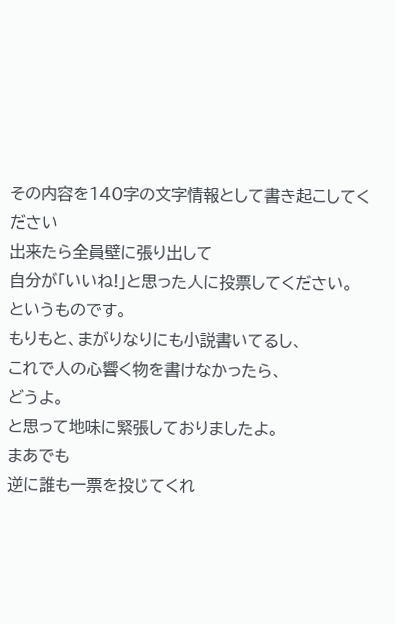その内容を140字の文字情報として書き起こしてください
出来たら全員壁に張り出して
自分が「いいね!」と思った人に投票してください。
というものです。
もりもと、まがりなりにも小説書いてるし、
これで人の心響く物を書けなかったら、
どうよ。
と思って地味に緊張しておりましたよ。
まあでも
逆に誰も一票を投じてくれ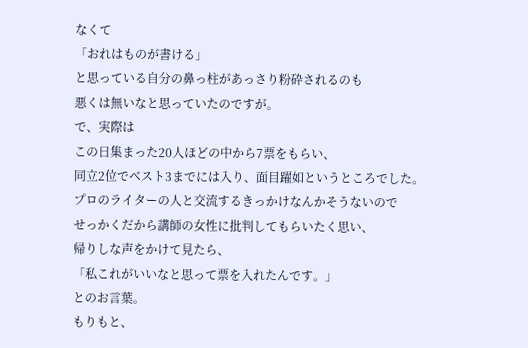なくて
「おれはものが書ける」
と思っている自分の鼻っ柱があっさり粉砕されるのも
悪くは無いなと思っていたのですが。
で、実際は
この日集まった20人ほどの中から7票をもらい、
同立2位でベスト3までには入り、面目躍如というところでした。
プロのライターの人と交流するきっかけなんかそうないので
せっかくだから講師の女性に批判してもらいたく思い、
帰りしな声をかけて見たら、
「私これがいいなと思って票を入れたんです。」
とのお言葉。
もりもと、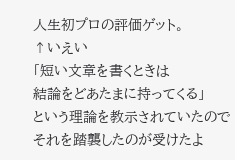人生初プロの評価ゲット。
↑いえい
「短い文章を書くときは
結論をどあたまに持ってくる」
という理論を教示されていたので
それを踏襲したのが受けたよ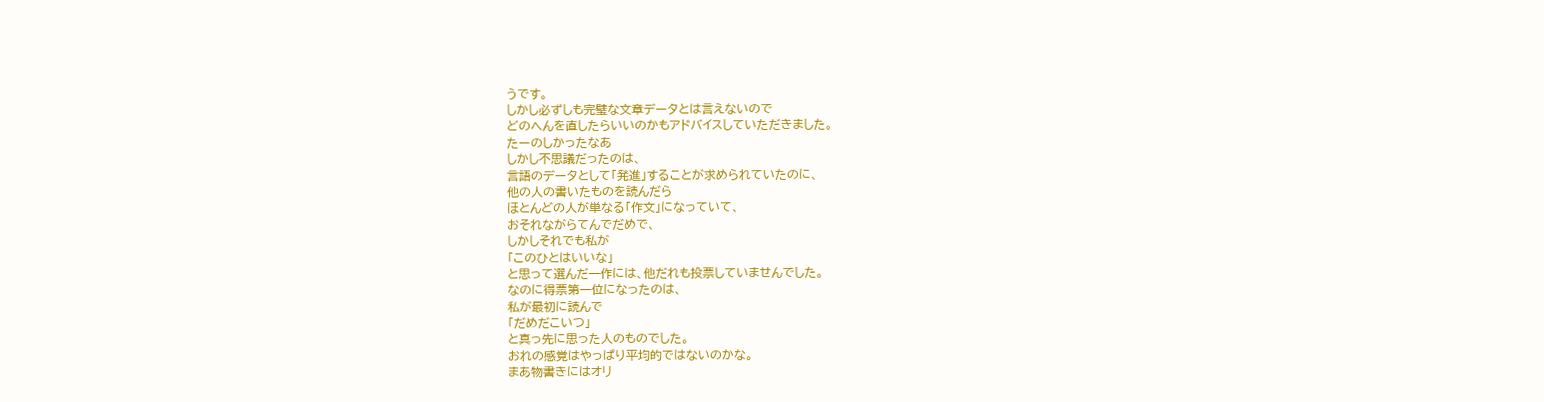うです。
しかし必ずしも完璧な文章データとは言えないので
どのへんを直したらいいのかもアドバイスしていただきました。
たーのしかったなあ
しかし不思議だったのは、
言語のデータとして「発進」することが求められていたのに、
他の人の書いたものを読んだら
ほとんどの人が単なる「作文」になっていて、
おそれながらてんでだめで、
しかしそれでも私が
「このひとはいいな」
と思って選んだ一作には、他だれも投票していませんでした。
なのに得票第一位になったのは、
私が最初に読んで
「だめだこいつ」
と真っ先に思った人のものでした。
おれの感覚はやっぱり平均的ではないのかな。
まあ物書きにはオリ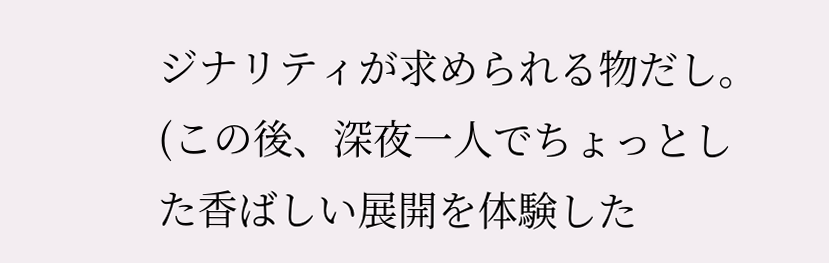ジナリティが求められる物だし。
(この後、深夜一人でちょっとした香ばしい展開を体験した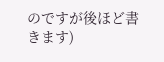のですが後ほど書きます)